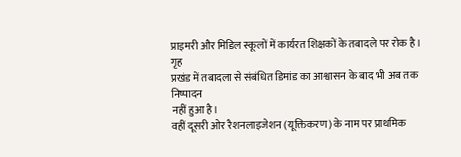प्राइमरी और मिडिल स्कूलों में कार्यरत शिक्षकों के तबादले पर रोक है। गृह
प्रखंड में तबादला से संबंधित डिमांड का आश्वासन के बाद भी अब तक निष्पादन
नहीं हुआ है।
वहीं दूसरी ओर रैशनलाइजेशन (यूक्तिकरण) के नाम पर प्राथमिक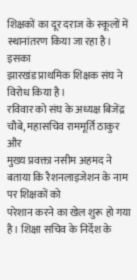शिक्षकों का दूर दराज के स्कूलों में स्थानांतरण किया जा रहा है। इसका
झारखंड प्राथमिक शिक्षक संघ ने विरोध किया है।
रविवार को संघ के अध्यक्ष बिजेंद्र चौबे, महासचिव राममूर्ति ठाकुर और
मुख्य प्रवक्ता नसीम अहमद ने बताया कि रैशनलाइजेशन के नाम पर शिक्षकों को
परेशान करने का खेल शुरू हो गया है। शिक्षा सचिव के निर्देश के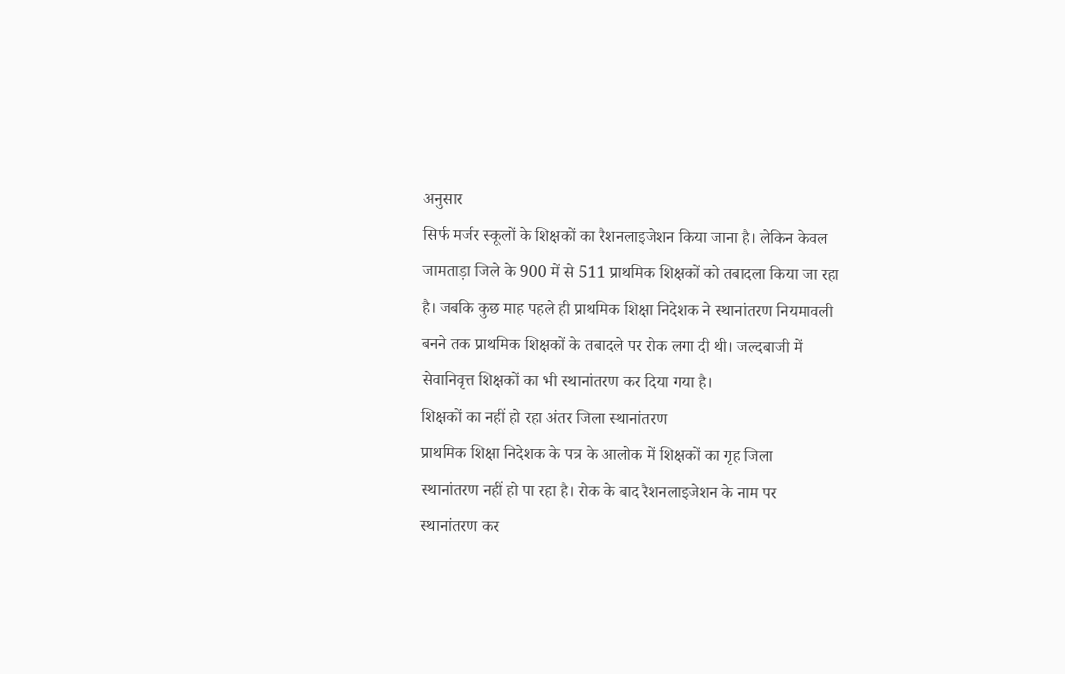अनुसार
सिर्फ मर्जर स्कूलों के शिक्षकों का रैशनलाइजेशन किया जाना है। लेकिन केवल
जामताड़ा जिले के 900 में से 511 प्राथमिक शिक्षकों को तबादला किया जा रहा
है। जबकि कुछ माह पहले ही प्राथमिक शिक्षा निदेशक ने स्थानांतरण नियमावली
बनने तक प्राथमिक शिक्षकों के तबादले पर रोक लगा दी थी। जल्दबाजी में
सेवानिवृत्त शिक्षकों का भी स्थानांतरण कर दिया गया है।
शिक्षकों का नहीं हो रहा अंतर जिला स्थानांतरण
प्राथमिक शिक्षा निदेशक के पत्र के आलोक में शिक्षकों का गृह जिला
स्थानांतरण नहीं हो पा रहा है। रोक के बाद रैशनलाइजेशन के नाम पर
स्थानांतरण कर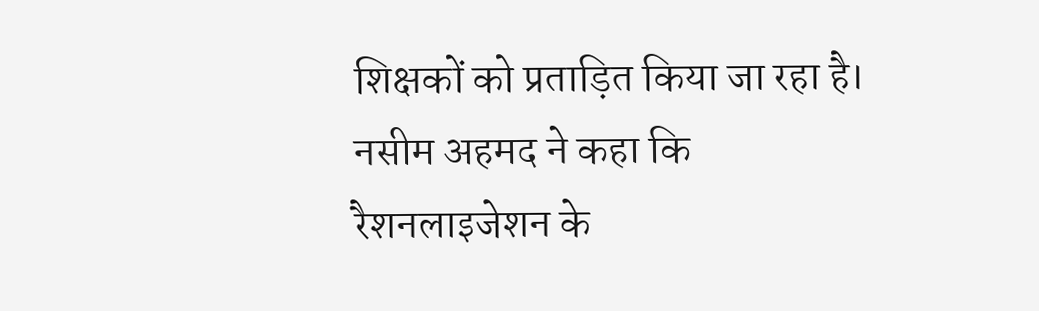शिक्षकों को प्रताड़ित किया जा रहा है। नसीम अहमद ने कहा कि
रैशनलाइजेशन के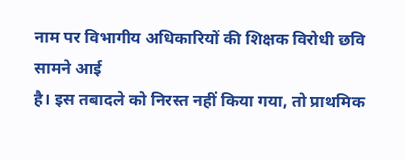नाम पर विभागीय अधिकारियों की शिक्षक विरोधी छवि सामने आई
है। इस तबादले को निरस्त नहीं किया गया, तो प्राथमिक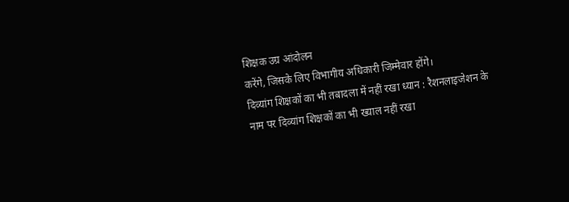शिक्षक उग्र आंदोलन
करेंगे, जिसके लिए विभागीय अधिकारी जिम्मेवार होंगे।
दिव्यांग शिक्षकों का भी तबादला में नहीं रखा ध्यान : रैशनलाइजेशन के
नाम पर दिव्यांग शिक्षकों का भी ख्याल नहीं रखा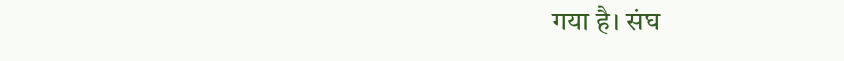गया है। संघ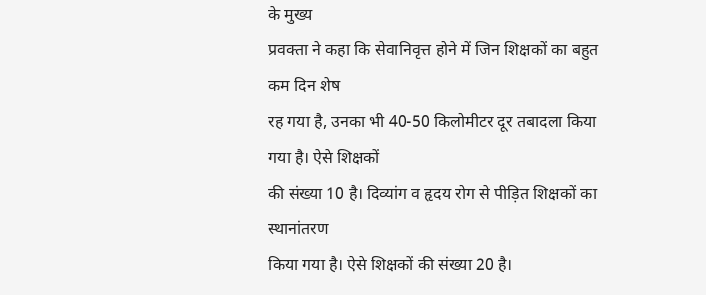के मुख्य
प्रवक्ता ने कहा कि सेवानिवृत्त होने में जिन शिक्षकों का बहुत कम दिन शेष
रह गया है, उनका भी 40-50 किलोमीटर दूर तबादला किया गया है। ऐसे शिक्षकों
की संख्या 10 है। दिव्यांग व हृदय रोग से पीड़ित शिक्षकों का स्थानांतरण
किया गया है। ऐसे शिक्षकों की संख्या 20 है।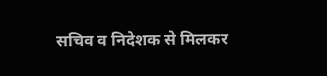सचिव व निदेशक से मिलकर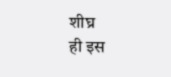शीघ्र
ही इस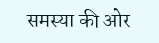समस्या की ओर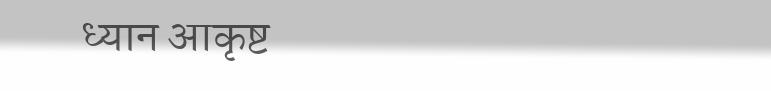ध्यान आकृष्ट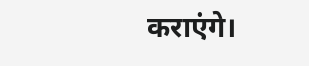कराएंगे।